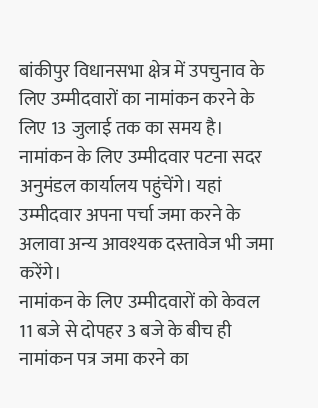बांकीपुर विधानसभा क्षेत्र में उपचुनाव के लिए उम्मीदवारों का नामांकन करने के लिए 13 जुलाई तक का समय है। नामांकन के लिए उम्मीदवार पटना सदर अनुमंडल कार्यालय पहुंचेंगे। यहां उम्मीदवार अपना पर्चा जमा करने के अलावा अन्य आवश्यक दस्तावेज भी जमा करेंगे।
नामांकन के लिए उम्मीदवारों को केवल 11 बजे से दोपहर 3 बजे के बीच ही नामांकन पत्र जमा करने का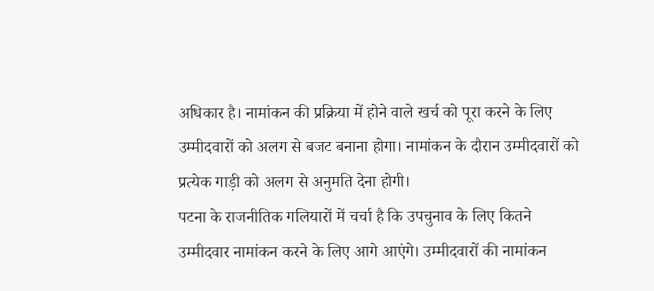अधिकार है। नामांकन की प्रक्रिया में होने वाले खर्च को पूरा करने के लिए उम्मीदवारों को अलग से बजट बनाना होगा। नामांकन के दौरान उम्मीदवारों को प्रत्येक गाड़ी को अलग से अनुमति देना होगी।
पटना के राजनीतिक गलियारों में चर्चा है कि उपचुनाव के लिए कितने उम्मीदवार नामांकन करने के लिए आगे आएंगे। उम्मीदवारों की नामांकन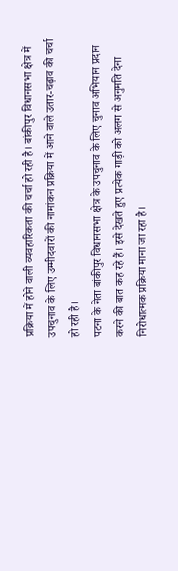प्रक्रिया में होने वाली व्यवहारिकता की चर्चा हो रही है। बांकीपुर विधानसभा क्षेत्र में उपचुनाव के लिए उम्मीदवारों की नामांकन प्रक्रिया में आने वाले उतार-चढ़ाव की चर्चा हो रही है।
पटना के नेता बांकीपुर विधानसभा क्षेत्र के उपचुनाव के लिए चुनाव अभियान प्रदान करने की बात कह रहे हैं। इसे देखते हुए प्रत्येक गाड़ी को अलग से अनुमति देना निरोधात्मक प्रक्रिया माना जा रहा है।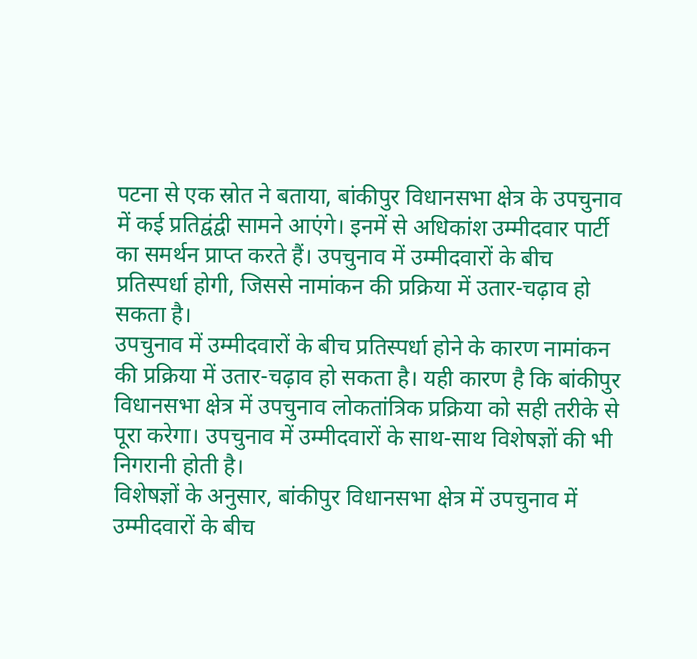पटना से एक स्रोत ने बताया, बांकीपुर विधानसभा क्षेत्र के उपचुनाव में कई प्रतिद्वंद्वी सामने आएंगे। इनमें से अधिकांश उम्मीदवार पार्टी का समर्थन प्राप्त करते हैं। उपचुनाव में उम्मीदवारों के बीच प्रतिस्पर्धा होगी, जिससे नामांकन की प्रक्रिया में उतार-चढ़ाव हो सकता है।
उपचुनाव में उम्मीदवारों के बीच प्रतिस्पर्धा होने के कारण नामांकन की प्रक्रिया में उतार-चढ़ाव हो सकता है। यही कारण है कि बांकीपुर विधानसभा क्षेत्र में उपचुनाव लोकतांत्रिक प्रक्रिया को सही तरीके से पूरा करेगा। उपचुनाव में उम्मीदवारों के साथ-साथ विशेषज्ञों की भी निगरानी होती है।
विशेषज्ञों के अनुसार, बांकीपुर विधानसभा क्षेत्र में उपचुनाव में उम्मीदवारों के बीच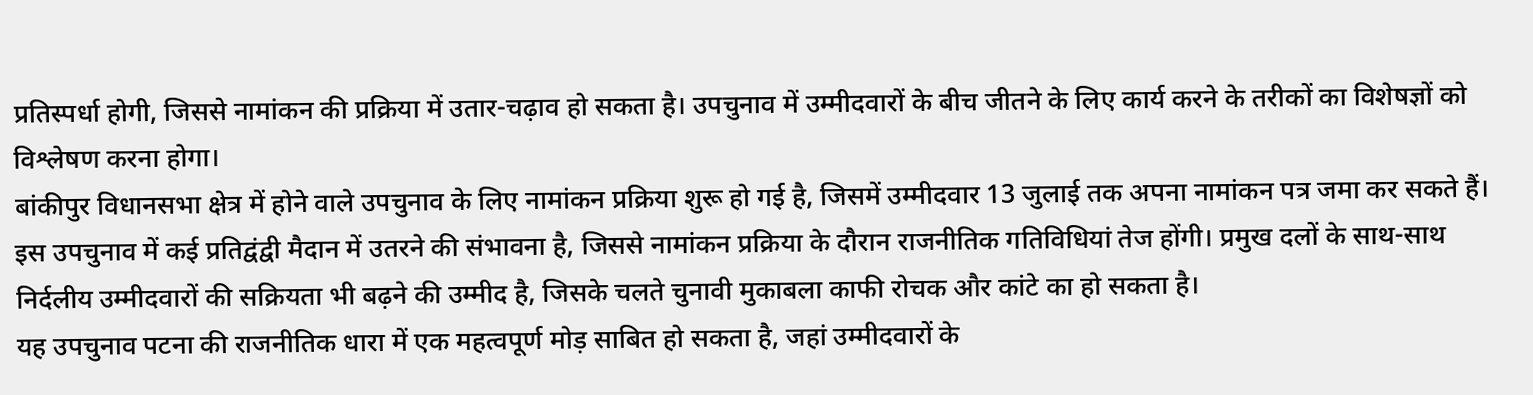प्रतिस्पर्धा होगी, जिससे नामांकन की प्रक्रिया में उतार-चढ़ाव हो सकता है। उपचुनाव में उम्मीदवारों के बीच जीतने के लिए कार्य करने के तरीकों का विशेषज्ञों को विश्लेषण करना होगा।
बांकीपुर विधानसभा क्षेत्र में होने वाले उपचुनाव के लिए नामांकन प्रक्रिया शुरू हो गई है, जिसमें उम्मीदवार 13 जुलाई तक अपना नामांकन पत्र जमा कर सकते हैं। इस उपचुनाव में कई प्रतिद्वंद्वी मैदान में उतरने की संभावना है, जिससे नामांकन प्रक्रिया के दौरान राजनीतिक गतिविधियां तेज होंगी। प्रमुख दलों के साथ-साथ निर्दलीय उम्मीदवारों की सक्रियता भी बढ़ने की उम्मीद है, जिसके चलते चुनावी मुकाबला काफी रोचक और कांटे का हो सकता है।
यह उपचुनाव पटना की राजनीतिक धारा में एक महत्वपूर्ण मोड़ साबित हो सकता है, जहां उम्मीदवारों के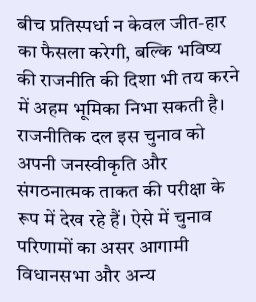बीच प्रतिस्पर्धा न केवल जीत-हार का फैसला करेगी, बल्कि भविष्य की राजनीति की दिशा भी तय करने में अहम भूमिका निभा सकती है। राजनीतिक दल इस चुनाव को अपनी जनस्वीकृति और संगठनात्मक ताकत की परीक्षा के रूप में देख रहे हैं। ऐसे में चुनाव परिणामों का असर आगामी विधानसभा और अन्य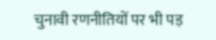चुनावी रणनीतियों पर भी पड़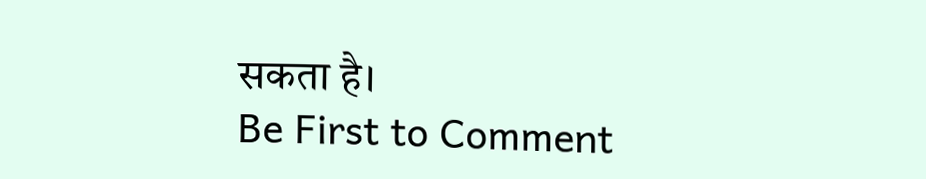सकता है।
Be First to Comment